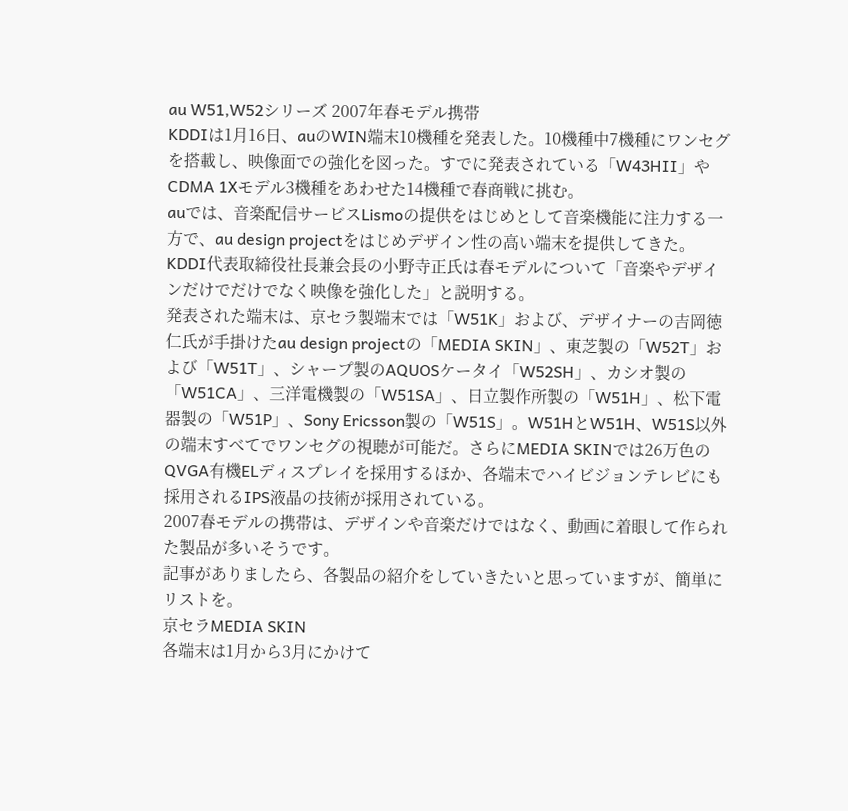au W51,W52シリーズ 2007年春モデル携帯
KDDIは1月16日、auのWIN端末10機種を発表した。10機種中7機種にワンセグを搭載し、映像面での強化を図った。すでに発表されている「W43HII」やCDMA 1Xモデル3機種をあわせた14機種で春商戦に挑む。
auでは、音楽配信サービスLismoの提供をはじめとして音楽機能に注力する一方で、au design projectをはじめデザイン性の高い端末を提供してきた。KDDI代表取締役社長兼会長の小野寺正氏は春モデルについて「音楽やデザインだけでだけでなく映像を強化した」と説明する。
発表された端末は、京セラ製端末では「W51K」および、デザイナーの吉岡徳仁氏が手掛けたau design projectの「MEDIA SKIN」、東芝製の「W52T」および「W51T」、シャープ製のAQUOSケータイ「W52SH」、カシオ製の「W51CA」、三洋電機製の「W51SA」、日立製作所製の「W51H」、松下電器製の「W51P」、Sony Ericsson製の「W51S」。W51HとW51H、W51S以外の端末すべてでワンセグの視聴が可能だ。さらにMEDIA SKINでは26万色のQVGA有機ELディスプレイを採用するほか、各端末でハイビジョンテレビにも採用されるIPS液晶の技術が採用されている。
2007春モデルの携帯は、デザインや音楽だけではなく、動画に着眼して作られた製品が多いそうです。
記事がありましたら、各製品の紹介をしていきたいと思っていますが、簡単にリストを。
京セラMEDIA SKIN
各端末は1月から3月にかけて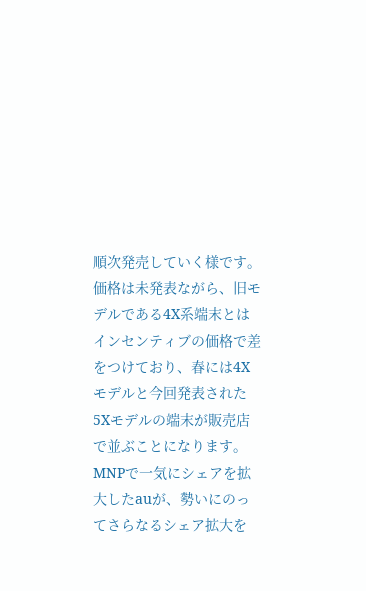順次発売していく様です。
価格は未発表ながら、旧モデルである4X系端末とはインセンティブの価格で差をつけており、春には4Xモデルと今回発表された5Xモデルの端末が販売店で並ぶことになります。
MNPで一気にシェアを拡大したauが、勢いにのってさらなるシェア拡大を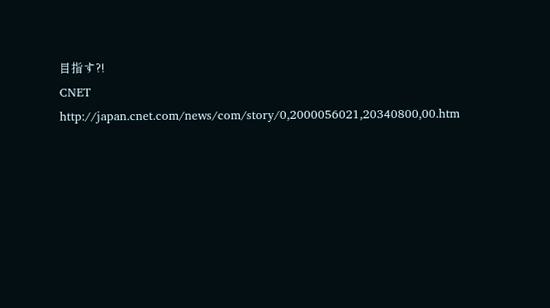目指す?!
CNET http://japan.cnet.com/news/com/story/0,2000056021,20340800,00.htm